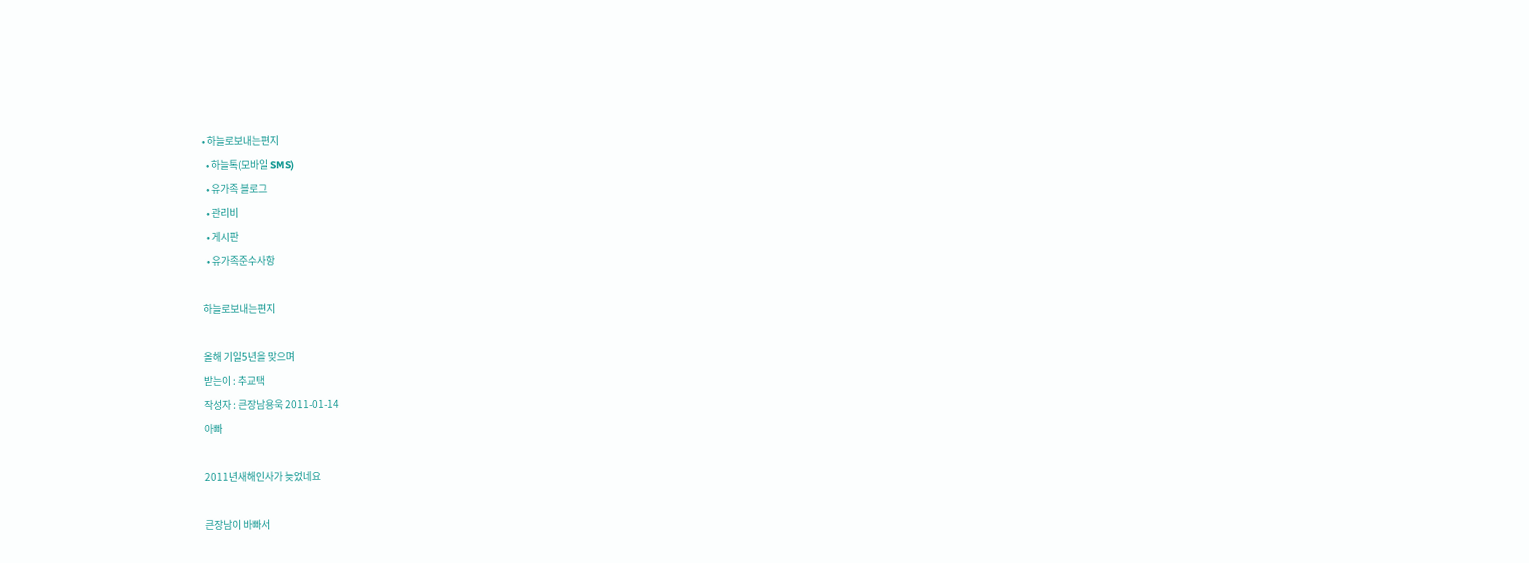• 하늘로보내는편지
  • 하늘톡(모바일 SMS)
  • 유가족 블로그
  • 관리비
  • 게시판
  • 유가족준수사항

하늘로보내는편지

올해 기일5년을 맞으며
받는이 : 추교택
작성자 : 큰장남용욱 2011-01-14
아빠

2011년새해인사가 늦었네요

큰장남이 바빠서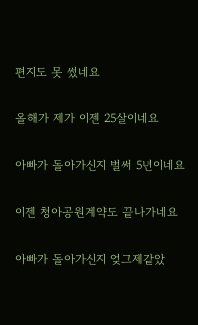편지도 못 썼네요

올해가 제가 이젠 25살이네요

아빠가 돌아가신지 벌써 5년이네요

이젠 청아공원계약도 끝나가네요

아빠가 돌아가신지 엊그제같았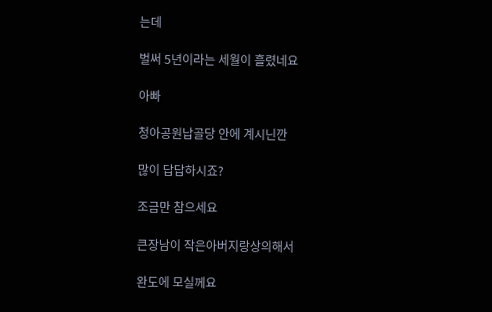는데

벌써 5년이라는 세월이 흘렸네요

아빠

청아공원납골당 안에 계시닌깐

많이 답답하시죠?

조금만 참으세요

큰장남이 작은아버지랑상의해서

완도에 모실께요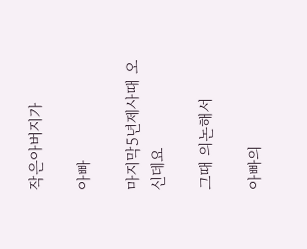작은아버지가

아빠

마지막5년제사때 오신데요

그때 의논해서

아빠의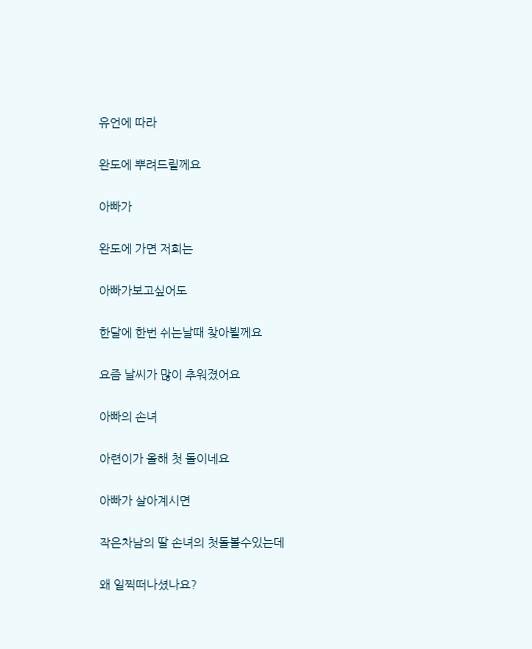유언에 따라

완도에 뿌려드릴께요

아빠가

완도에 가면 저희는

아빠가보고싶어도

한달에 한번 쉬는날때 찾아뵐께요

요즘 날씨가 많이 추워졌어요

아빠의 손녀

아련이가 올해 첫 돌이네요

아빠가 살아계시면

작은차남의 딸 손녀의 첫돌볼수있는데

왜 일찍떠나셨나요?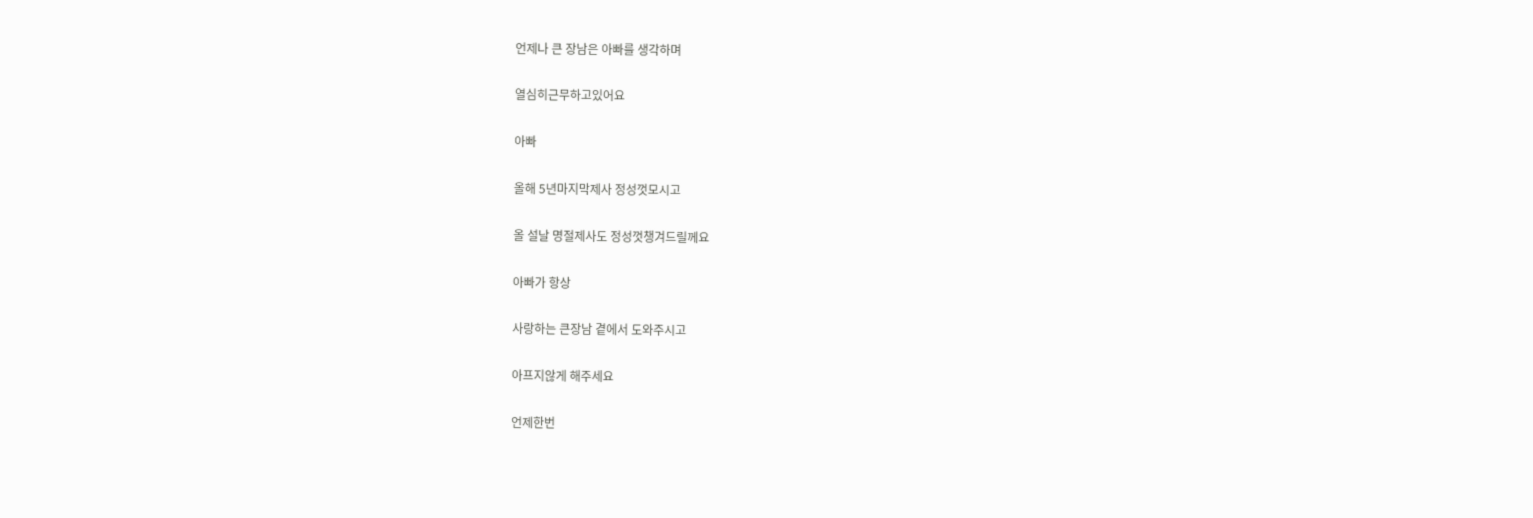언제나 큰 장남은 아빠를 생각하며

열심히근무하고있어요

아빠

올해 5년마지막제사 정성껏모시고

올 설날 명절제사도 정성껏챙겨드릴께요

아빠가 항상

사랑하는 큰장남 곁에서 도와주시고

아프지않게 해주세요

언제한번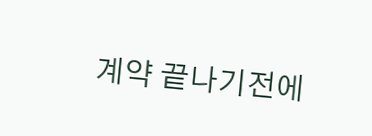계약 끝나기전에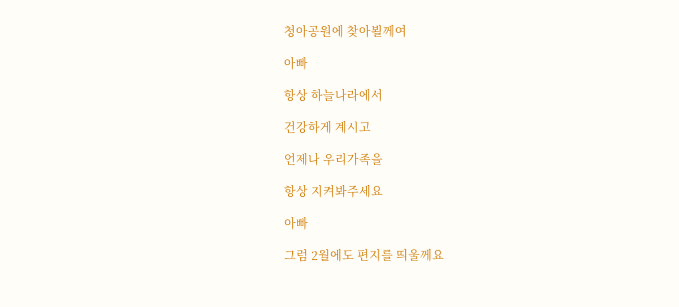청아공원에 찾아뵐께여

아빠

항상 하늘나라에서

건강하게 계시고

언제나 우리가족을

항상 지켜봐주세요

아빠

그럼 2월에도 편지를 띄울께요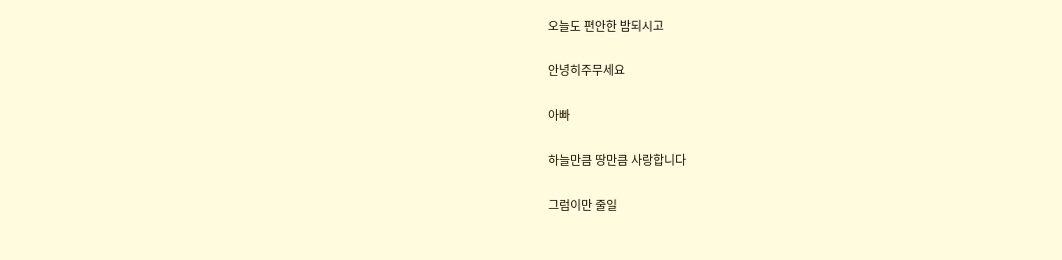오늘도 편안한 밤되시고

안녕히주무세요

아빠

하늘만큼 땅만큼 사랑합니다

그럼이만 줄일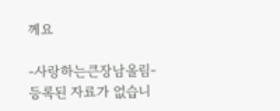께요

-사랑하는큰장남올림-
등록된 자료가 없습니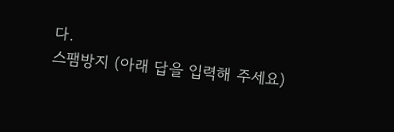다.
스팸방지 (아래 답을 입력해 주세요)